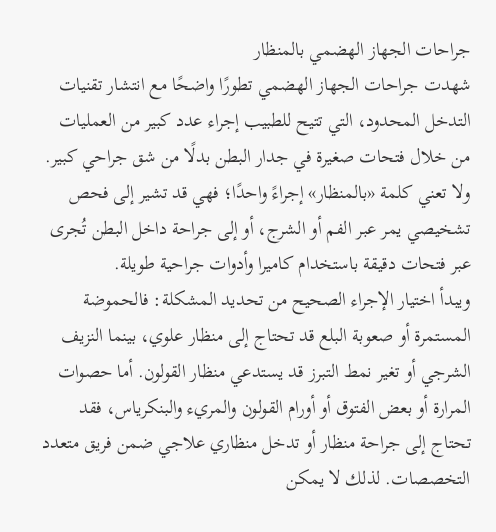جراحات الجهاز الهضمي بالمنظار
شهدت جراحات الجهاز الهضمي تطورًا واضحًا مع انتشار تقنيات التدخل المحدود، التي تتيح للطبيب إجراء عدد كبير من العمليات من خلال فتحات صغيرة في جدار البطن بدلًا من شق جراحي كبير. ولا تعني كلمة «بالمنظار» إجراءً واحدًا؛ فهي قد تشير إلى فحص تشخيصي يمر عبر الفم أو الشرج، أو إلى جراحة داخل البطن تُجرى عبر فتحات دقيقة باستخدام كاميرا وأدوات جراحية طويلة.
ويبدأ اختيار الإجراء الصحيح من تحديد المشكلة: فالحموضة المستمرة أو صعوبة البلع قد تحتاج إلى منظار علوي، بينما النزيف الشرجي أو تغير نمط التبرز قد يستدعي منظار القولون. أما حصوات المرارة أو بعض الفتوق أو أورام القولون والمريء والبنكرياس، فقد تحتاج إلى جراحة منظار أو تدخل منظاري علاجي ضمن فريق متعدد التخصصات. لذلك لا يمكن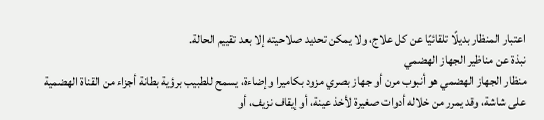اعتبار المنظار بديلًا تلقائيًا عن كل علاج، ولا يمكن تحديد صلاحيته إلا بعد تقييم الحالة.
نبذة عن مناظير الجهاز الهضمي
منظار الجهاز الهضمي هو أنبوب مرن أو جهاز بصري مزود بكاميرا وإضاءة، يسمح للطبيب برؤية بطانة أجزاء من القناة الهضمية على شاشة، وقد يمرر من خلاله أدوات صغيرة لأخذ عينة، أو إيقاف نزيف، أو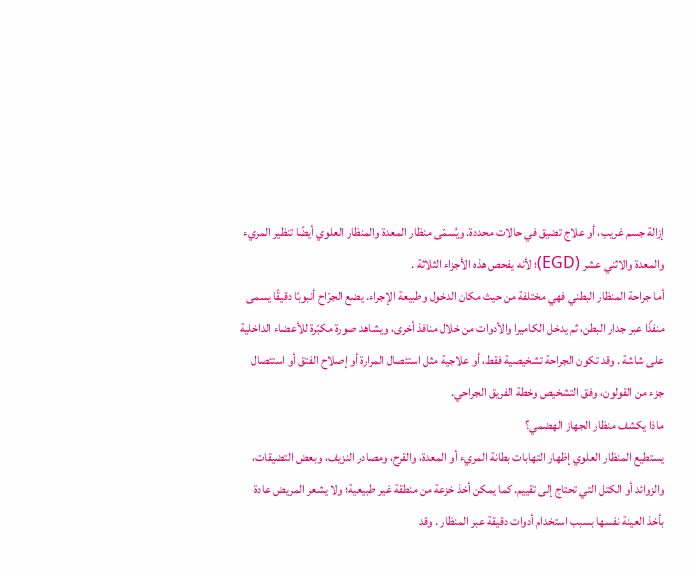إزالة جسم غريب، أو علاج تضيق في حالات محددة. ويُسمّى منظار المعدة والمنظار العلوي أيضًا تنظير المريء والمعدة والاثني عشر (EGD)؛ لأنه يفحص هذه الأجزاء الثلاثة .
أما جراحة المنظار البطني فهي مختلفة من حيث مكان الدخول وطبيعة الإجراء. يضع الجرّاح أنبوبًا دقيقًا يسمى منفذًا عبر جدار البطن، ثم يدخل الكاميرا والأدوات من خلال منافذ أخرى، ويشاهد صورة مكبّرة للأعضاء الداخلية على شاشة . وقد تكون الجراحة تشخيصية فقط، أو علاجية مثل استئصال المرارة أو إصلاح الفتق أو استئصال جزء من القولون، وفق التشخيص وخطة الفريق الجراحي.
ماذا يكشف منظار الجهاز الهضمي؟
يستطيع المنظار العلوي إظهار التهابات بطانة المريء أو المعدة، والقرح، ومصادر النزيف، وبعض التضيقات، والزوائد أو الكتل التي تحتاج إلى تقييم. كما يمكن أخذ خزعة من منطقة غير طبيعية؛ ولا يشعر المريض عادة بأخذ العينة نفسها بسبب استخدام أدوات دقيقة عبر المنظار . وقد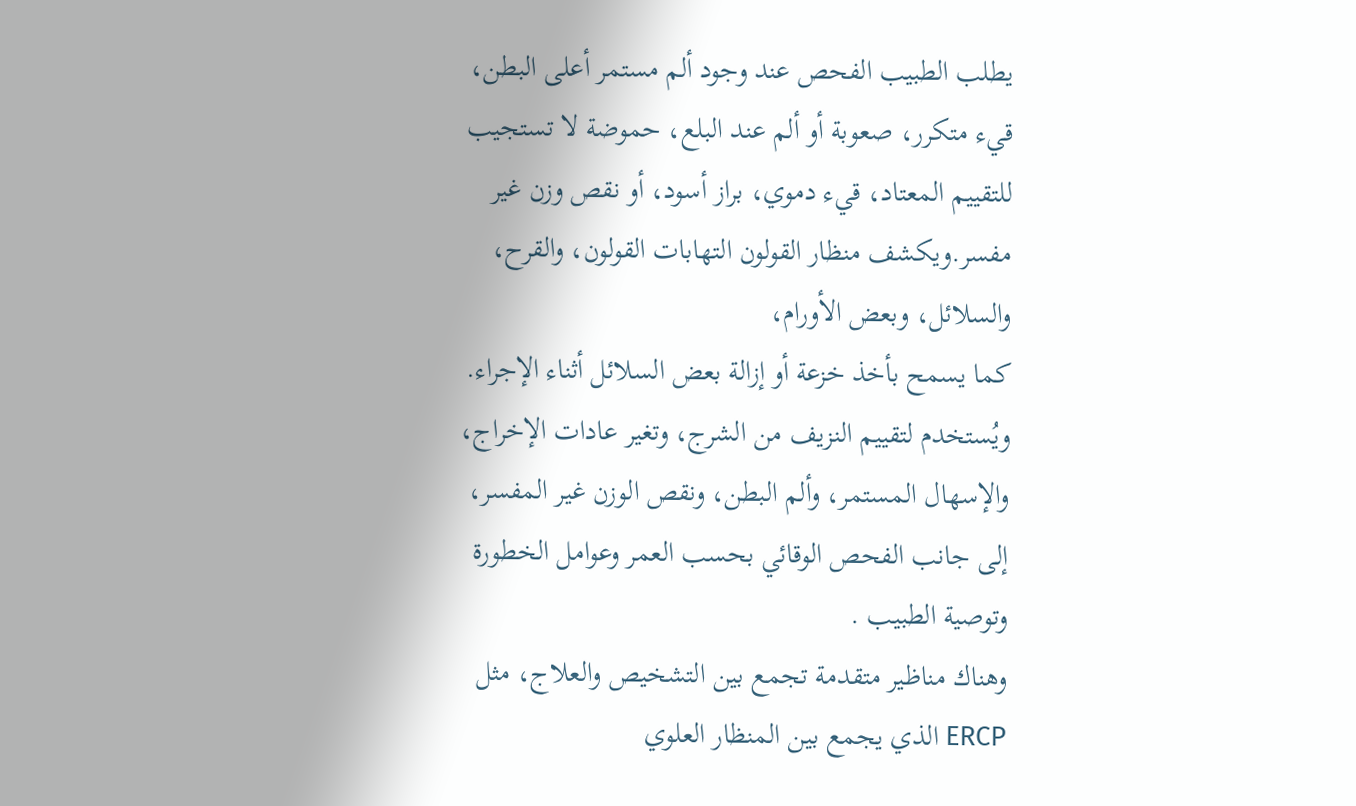يطلب الطبيب الفحص عند وجود ألم مستمر أعلى البطن، قيء متكرر، صعوبة أو ألم عند البلع، حموضة لا تستجيب للتقييم المعتاد، قيء دموي، براز أسود، أو نقص وزن غير مفسر.ويكشف منظار القولون التهابات القولون، والقرح، والسلائل، وبعض الأورام،
كما يسمح بأخذ خزعة أو إزالة بعض السلائل أثناء الإجراء. ويُستخدم لتقييم النزيف من الشرج، وتغير عادات الإخراج، والإسهال المستمر، وألم البطن، ونقص الوزن غير المفسر، إلى جانب الفحص الوقائي بحسب العمر وعوامل الخطورة وتوصية الطبيب .
وهناك مناظير متقدمة تجمع بين التشخيص والعلاج، مثل ERCP الذي يجمع بين المنظار العلوي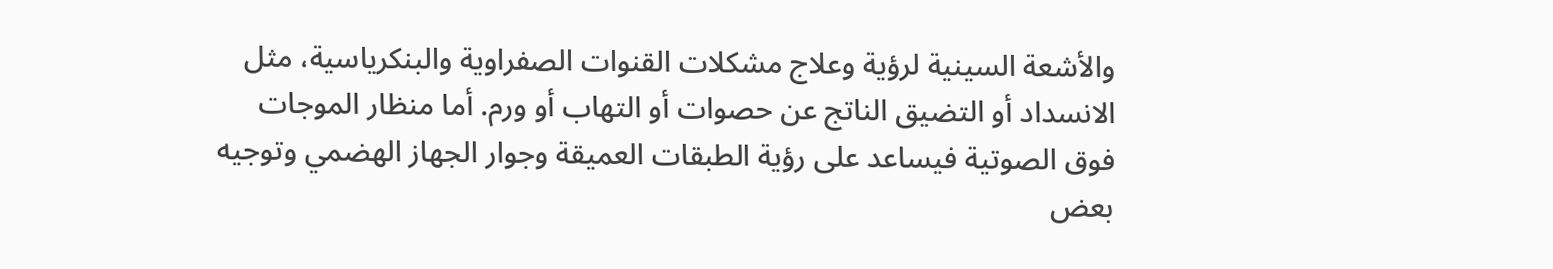والأشعة السينية لرؤية وعلاج مشكلات القنوات الصفراوية والبنكرياسية، مثل الانسداد أو التضيق الناتج عن حصوات أو التهاب أو ورم. أما منظار الموجات فوق الصوتية فيساعد على رؤية الطبقات العميقة وجوار الجهاز الهضمي وتوجيه بعض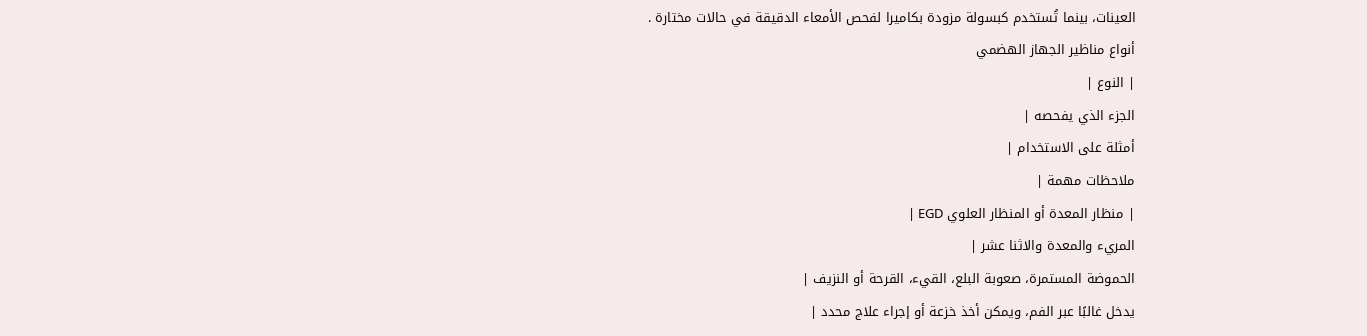العينات، بينما تُستخدم كبسولة مزودة بكاميرا لفحص الأمعاء الدقيقة في حالات مختارة .
أنواع مناظير الجهاز الهضمي
| النوع |
الجزء الذي يفحصه |
أمثلة على الاستخدام |
ملاحظات مهمة |
| منظار المعدة أو المنظار العلوي EGD |
المريء والمعدة والاثنا عشر |
الحموضة المستمرة، صعوبة البلع، القيء، القرحة أو النزيف |
يدخل غالبًا عبر الفم، ويمكن أخذ خزعة أو إجراء علاج محدد |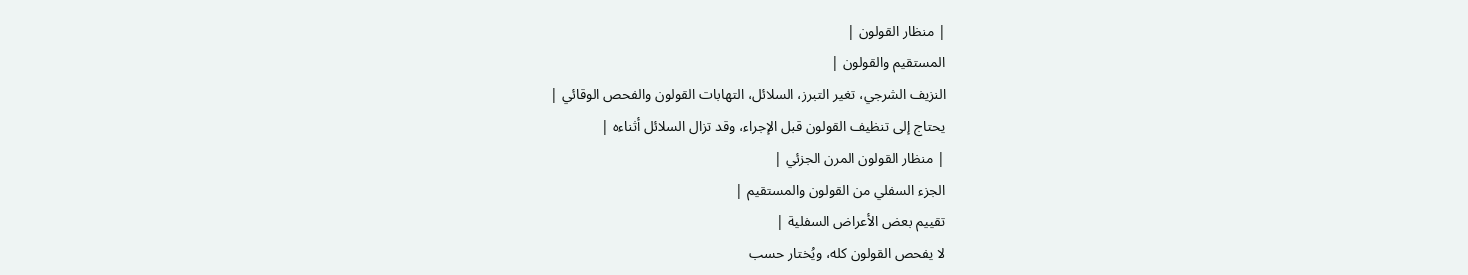| منظار القولون |
المستقيم والقولون |
النزيف الشرجي، تغير التبرز، السلائل، التهابات القولون والفحص الوقائي |
يحتاج إلى تنظيف القولون قبل الإجراء، وقد تزال السلائل أثناءه |
| منظار القولون المرن الجزئي |
الجزء السفلي من القولون والمستقيم |
تقييم بعض الأعراض السفلية |
لا يفحص القولون كله، ويُختار حسب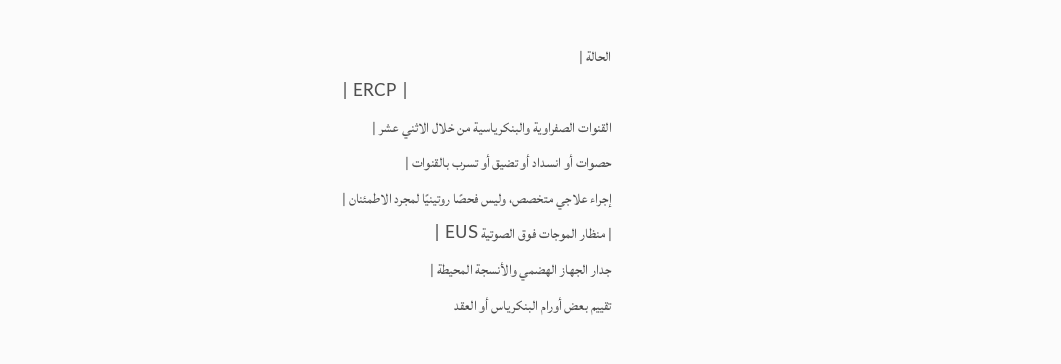الحالة |
| ERCP |
القنوات الصفراوية والبنكرياسية من خلال الاثني عشر |
حصوات أو انسداد أو تضيق أو تسرب بالقنوات |
إجراء علاجي متخصص، وليس فحصًا روتينيًا لمجرد الاطمئنان |
| منظار الموجات فوق الصوتية EUS |
جدار الجهاز الهضمي والأنسجة المحيطة |
تقييم بعض أورام البنكرياس أو العقد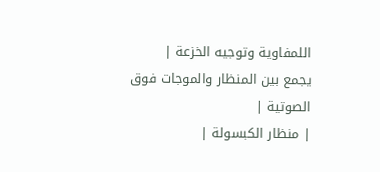اللمفاوية وتوجيه الخزعة |
يجمع بين المنظار والموجات فوق الصوتية |
| منظار الكبسولة |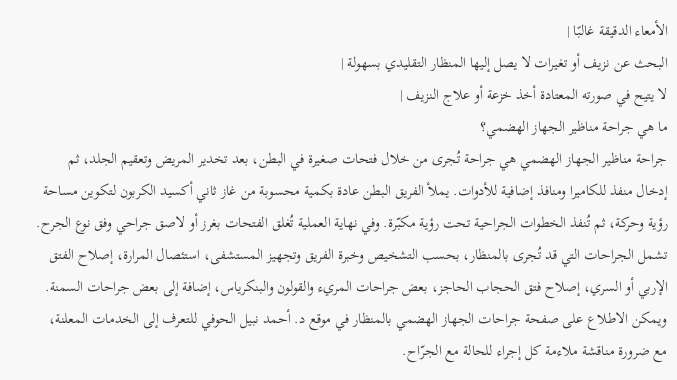الأمعاء الدقيقة غالبًا |
البحث عن نزيف أو تغيرات لا يصل إليها المنظار التقليدي بسهولة |
لا يتيح في صورته المعتادة أخذ خزعة أو علاج النزيف |
ما هي جراحة مناظير الجهاز الهضمي؟
جراحة مناظير الجهاز الهضمي هي جراحة تُجرى من خلال فتحات صغيرة في البطن، بعد تخدير المريض وتعقيم الجلد، ثم إدخال منفذ للكاميرا ومنافذ إضافية للأدوات. يملأ الفريق البطن عادة بكمية محسوبة من غاز ثاني أكسيد الكربون لتكوين مساحة رؤية وحركة، ثم تُنفذ الخطوات الجراحية تحت رؤية مكبّرة. وفي نهاية العملية تُغلق الفتحات بغرز أو لاصق جراحي وفق نوع الجرح.
تشمل الجراحات التي قد تُجرى بالمنظار، بحسب التشخيص وخبرة الفريق وتجهيز المستشفى، استئصال المرارة، إصلاح الفتق الإربي أو السري، إصلاح فتق الحجاب الحاجز، بعض جراحات المريء والقولون والبنكرياس، إضافة إلى بعض جراحات السمنة. ويمكن الاطلاع على صفحة جراحات الجهاز الهضمي بالمنظار في موقع د. أحمد نبيل الحوفي للتعرف إلى الخدمات المعلنة، مع ضرورة مناقشة ملاءمة كل إجراء للحالة مع الجرّاح.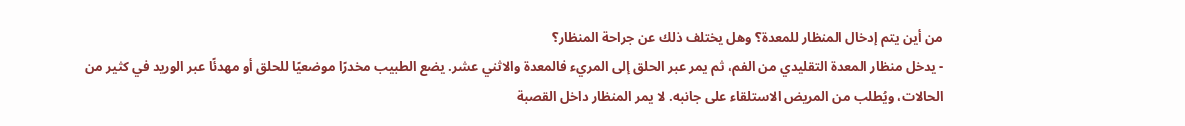من أين يتم إدخال المنظار للمعدة؟ وهل يختلف ذلك عن جراحة المنظار؟
- يدخل منظار المعدة التقليدي من الفم، ثم يمر عبر الحلق إلى المريء فالمعدة والاثني عشر. يضع الطبيب مخدرًا موضعيًا للحلق أو مهدئًا عبر الوريد في كثير من الحالات، ويُطلب من المريض الاستلقاء على جانبه. لا يمر المنظار داخل القصبة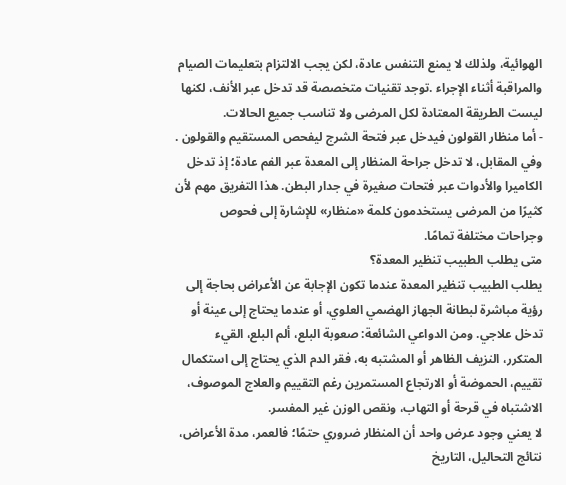الهوائية، ولذلك لا يمنع التنفس عادة، لكن يجب الالتزام بتعليمات الصيام والمراقبة أثناء الإجراء .توجد تقنيات متخصصة قد تدخل عبر الأنف، لكنها ليست الطريقة المعتادة لكل المرضى ولا تناسب جميع الحالات.
- أما منظار القولون فيدخل عبر فتحة الشرج ليفحص المستقيم والقولون . وفي المقابل، لا تدخل جراحة المنظار إلى المعدة عبر الفم عادة؛ إذ تدخل الكاميرا والأدوات عبر فتحات صغيرة في جدار البطن. هذا التفريق مهم لأن كثيرًا من المرضى يستخدمون كلمة «منظار» للإشارة إلى فحوص وجراحات مختلفة تمامًا.
متى يطلب الطبيب تنظير المعدة؟
يطلب الطبيب تنظير المعدة عندما تكون الإجابة عن الأعراض بحاجة إلى رؤية مباشرة لبطانة الجهاز الهضمي العلوي، أو عندما يحتاج إلى عينة أو تدخل علاجي. ومن الدواعي الشائعة: صعوبة البلع، ألم البلع، القيء المتكرر، النزيف الظاهر أو المشتبه به، فقر الدم الذي يحتاج إلى استكمال تقييم، الحموضة أو الارتجاع المستمرين رغم التقييم والعلاج الموصوف، الاشتباه في قرحة أو التهاب، ونقص الوزن غير المفسر.
لا يعني وجود عرض واحد أن المنظار ضروري حتمًا؛ فالعمر، مدة الأعراض، نتائج التحاليل، التاريخ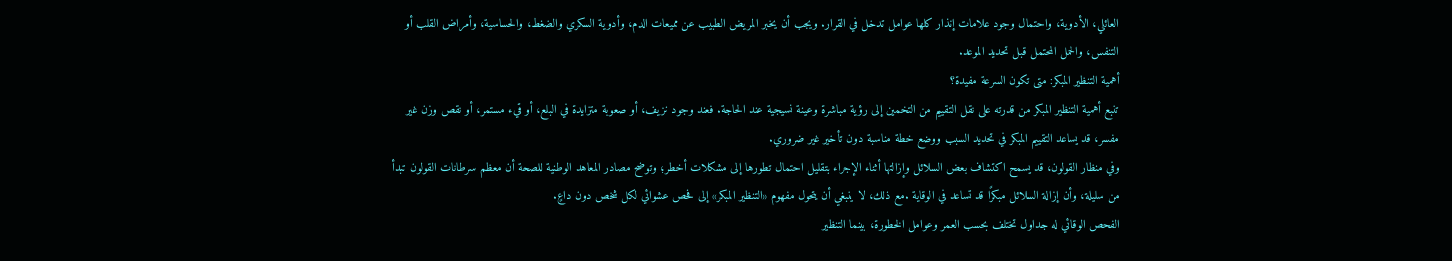العائلي، الأدوية، واحتمال وجود علامات إنذار كلها عوامل تدخل في القرار. ويجب أن يخبر المريض الطبيب عن مميعات الدم، وأدوية السكري والضغط، والحساسية، وأمراض القلب أو التنفس، والحمل المحتمل قبل تحديد الموعد.
أهمية التنظير المبكر: متى تكون السرعة مفيدة؟
تنبع أهمية التنظير المبكر من قدرته على نقل التقييم من التخمين إلى رؤية مباشرة وعينة نسيجية عند الحاجة. فعند وجود نزيف، أو صعوبة متزايدة في البلع، أو قيء مستمر، أو نقص وزن غير مفسر، قد يساعد التقييم المبكر في تحديد السبب ووضع خطة مناسبة دون تأخير غير ضروري.
وفي منظار القولون، قد يسمح اكتشاف بعض السلائل وإزالتها أثناء الإجراء بتقليل احتمال تطورها إلى مشكلات أخطر؛ وتوضح مصادر المعاهد الوطنية للصحة أن معظم سرطانات القولون تبدأ من سليلة، وأن إزالة السلائل مبكرًا قد تساعد في الوقاية .مع ذلك، لا ينبغي أن يتحول مفهوم «التنظير المبكر» إلى فحص عشوائي لكل شخص دون داعٍ.
الفحص الوقائي له جداول تختلف بحسب العمر وعوامل الخطورة، بينما التنظير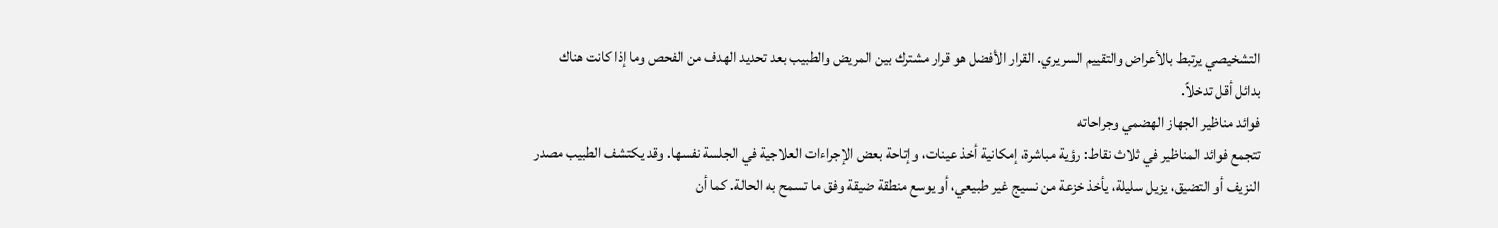التشخيصي يرتبط بالأعراض والتقييم السريري. القرار الأفضل هو قرار مشترك بين المريض والطبيب بعد تحديد الهدف من الفحص وما إذا كانت هناك بدائل أقل تدخلاً.
فوائد مناظير الجهاز الهضمي وجراحاته
تتجمع فوائد المناظير في ثلاث نقاط: رؤية مباشرة، إمكانية أخذ عينات، وإتاحة بعض الإجراءات العلاجية في الجلسة نفسها. وقد يكتشف الطبيب مصدر النزيف أو التضيق، يزيل سليلة، يأخذ خزعة من نسيج غير طبيعي، أو يوسع منطقة ضيقة وفق ما تسمح به الحالة. كما أن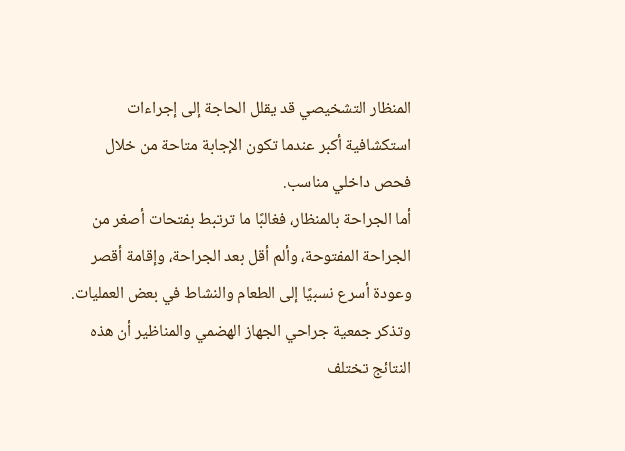المنظار التشخيصي قد يقلل الحاجة إلى إجراءات استكشافية أكبر عندما تكون الإجابة متاحة من خلال فحص داخلي مناسب.
أما الجراحة بالمنظار، فغالبًا ما ترتبط بفتحات أصغر من الجراحة المفتوحة، وألم أقل بعد الجراحة، وإقامة أقصر وعودة أسرع نسبيًا إلى الطعام والنشاط في بعض العمليات. وتذكر جمعية جراحي الجهاز الهضمي والمناظير أن هذه النتائج تختلف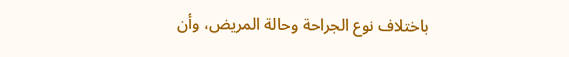باختلاف نوع الجراحة وحالة المريض، وأن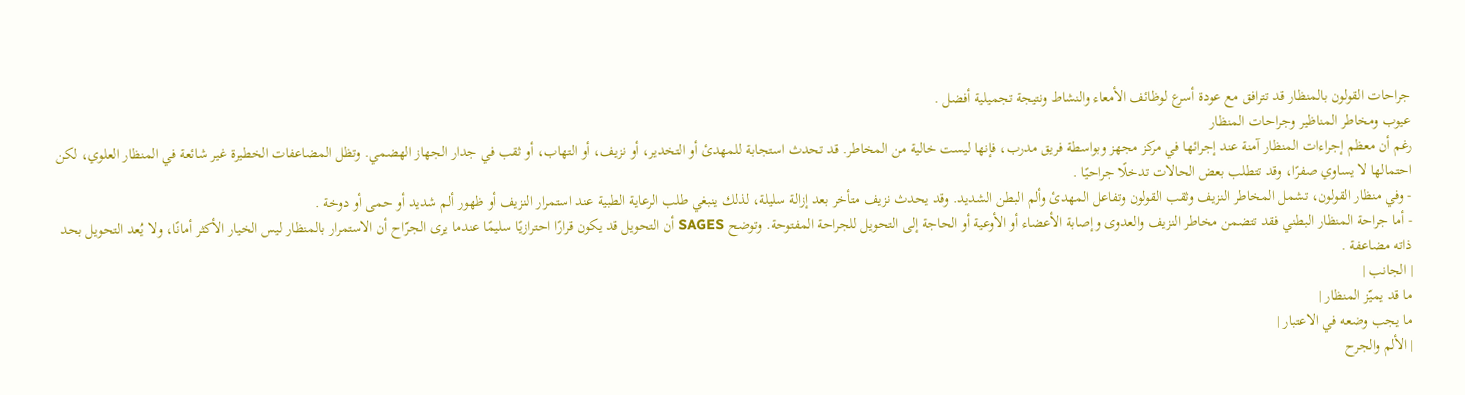جراحات القولون بالمنظار قد تترافق مع عودة أسرع لوظائف الأمعاء والنشاط ونتيجة تجميلية أفضل .
عيوب ومخاطر المناظير وجراحات المنظار
رغم أن معظم إجراءات المنظار آمنة عند إجرائها في مركز مجهز وبواسطة فريق مدرب، فإنها ليست خالية من المخاطر. قد تحدث استجابة للمهدئ أو التخدير، أو نزيف، أو التهاب، أو ثقب في جدار الجهاز الهضمي. وتظل المضاعفات الخطيرة غير شائعة في المنظار العلوي، لكن احتمالها لا يساوي صفرًا، وقد تتطلب بعض الحالات تدخلًا جراحيًا .
- وفي منظار القولون، تشمل المخاطر النزيف وثقب القولون وتفاعل المهدئ وألم البطن الشديد. وقد يحدث نزيف متأخر بعد إزالة سليلة، لذلك ينبغي طلب الرعاية الطبية عند استمرار النزيف أو ظهور ألم شديد أو حمى أو دوخة .
- أما جراحة المنظار البطني فقد تتضمن مخاطر النزيف والعدوى وإصابة الأعضاء أو الأوعية أو الحاجة إلى التحويل للجراحة المفتوحة. وتوضح SAGES أن التحويل قد يكون قرارًا احترازيًا سليمًا عندما يرى الجرّاح أن الاستمرار بالمنظار ليس الخيار الأكثر أمانًا، ولا يُعد التحويل بحد ذاته مضاعفة .
| الجانب |
ما قد يميّز المنظار |
ما يجب وضعه في الاعتبار |
| الألم والجرح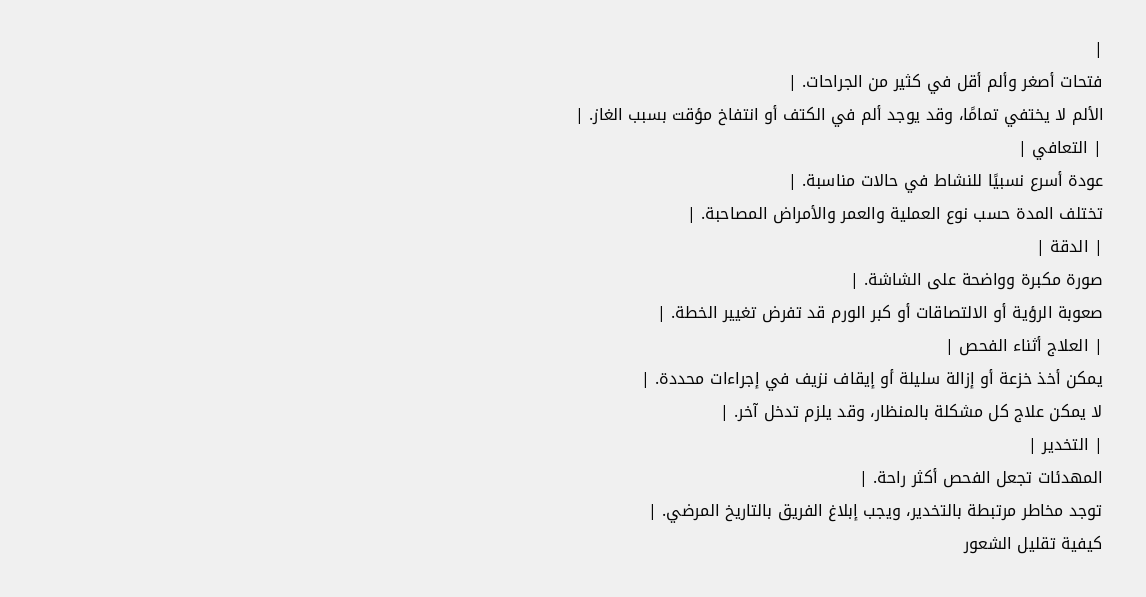|
فتحات أصغر وألم أقل في كثير من الجراحات. |
الألم لا يختفي تمامًا، وقد يوجد ألم في الكتف أو انتفاخ مؤقت بسبب الغاز. |
| التعافي |
عودة أسرع نسبيًا للنشاط في حالات مناسبة. |
تختلف المدة حسب نوع العملية والعمر والأمراض المصاحبة. |
| الدقة |
صورة مكبرة وواضحة على الشاشة. |
صعوبة الرؤية أو الالتصاقات أو كبر الورم قد تفرض تغيير الخطة. |
| العلاج أثناء الفحص |
يمكن أخذ خزعة أو إزالة سليلة أو إيقاف نزيف في إجراءات محددة. |
لا يمكن علاج كل مشكلة بالمنظار، وقد يلزم تدخل آخر. |
| التخدير |
المهدئات تجعل الفحص أكثر راحة. |
توجد مخاطر مرتبطة بالتخدير، ويجب إبلاغ الفريق بالتاريخ المرضي. |
كيفية تقليل الشعور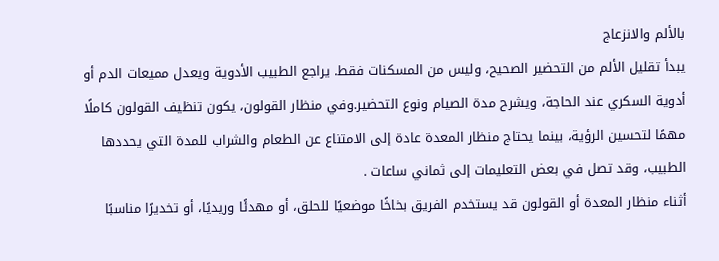بالألم والانزعاج
يبدأ تقليل الألم من التحضير الصحيح، وليس من المسكنات فقط. يراجع الطبيب الأدوية ويعدل مميعات الدم أو أدوية السكري عند الحاجة، ويشرح مدة الصيام ونوع التحضير.وفي منظار القولون، يكون تنظيف القولون كاملًا مهمًا لتحسين الرؤية، بينما يحتاج منظار المعدة عادة إلى الامتناع عن الطعام والشراب للمدة التي يحددها الطبيب، وقد تصل في بعض التعليمات إلى ثماني ساعات .
أثناء منظار المعدة أو القولون قد يستخدم الفريق بخاخًا موضعيًا للحلق، أو مهدئًا وريديًا، أو تخديرًا مناسبًا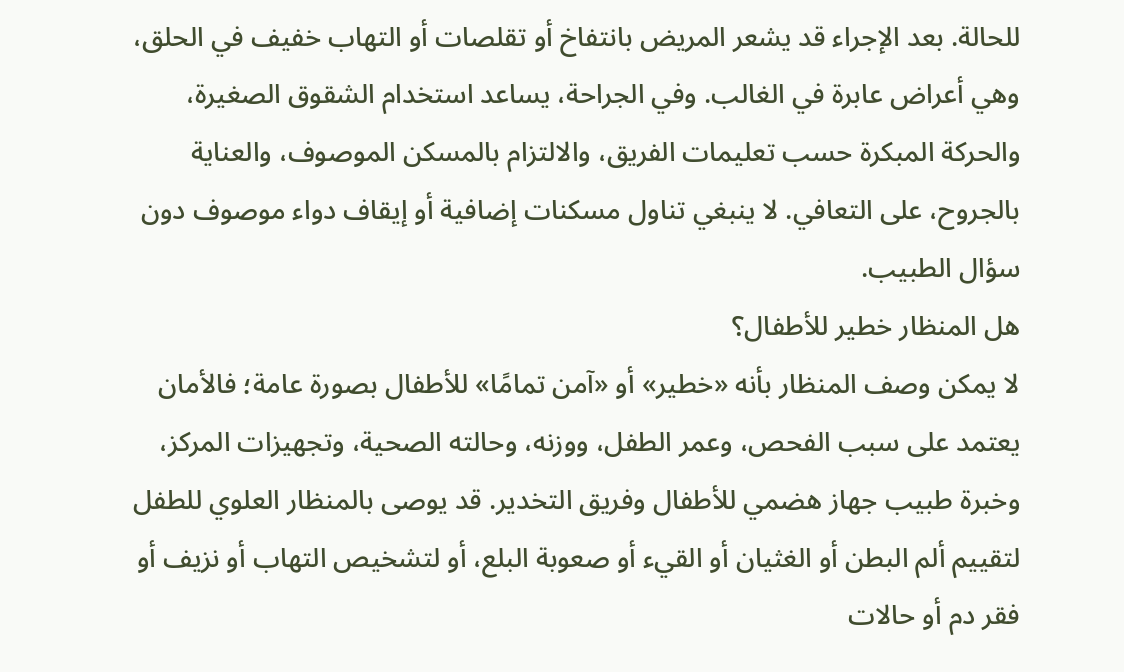للحالة. بعد الإجراء قد يشعر المريض بانتفاخ أو تقلصات أو التهاب خفيف في الحلق، وهي أعراض عابرة في الغالب. وفي الجراحة، يساعد استخدام الشقوق الصغيرة، والحركة المبكرة حسب تعليمات الفريق، والالتزام بالمسكن الموصوف، والعناية بالجروح، على التعافي. لا ينبغي تناول مسكنات إضافية أو إيقاف دواء موصوف دون سؤال الطبيب.
هل المنظار خطير للأطفال؟
لا يمكن وصف المنظار بأنه «خطير» أو «آمن تمامًا» للأطفال بصورة عامة؛ فالأمان يعتمد على سبب الفحص، وعمر الطفل، ووزنه، وحالته الصحية، وتجهيزات المركز، وخبرة طبيب جهاز هضمي للأطفال وفريق التخدير. قد يوصى بالمنظار العلوي للطفل لتقييم ألم البطن أو الغثيان أو القيء أو صعوبة البلع، أو لتشخيص التهاب أو نزيف أو فقر دم أو حالات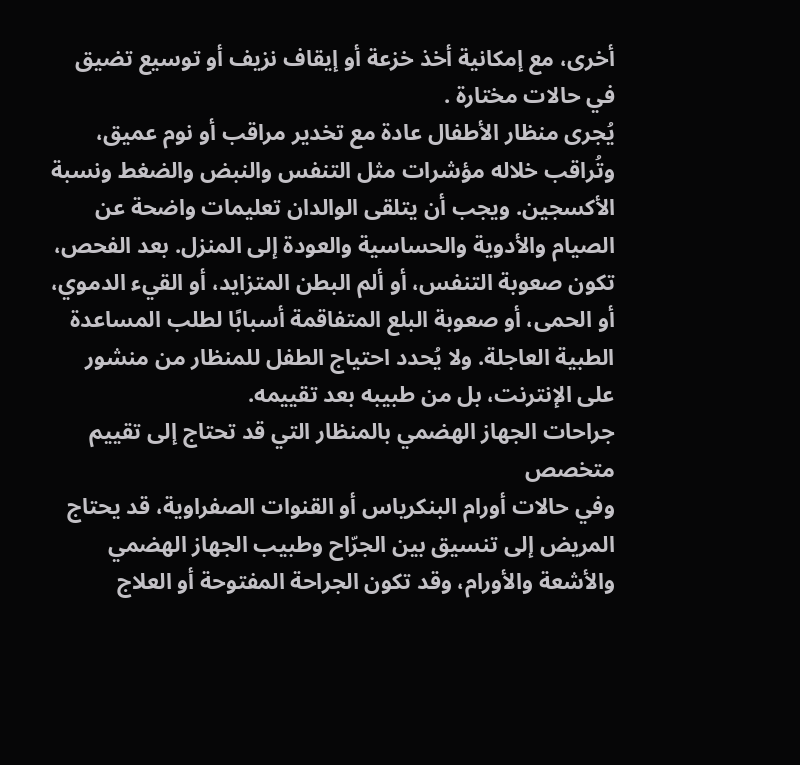أخرى، مع إمكانية أخذ خزعة أو إيقاف نزيف أو توسيع تضيق في حالات مختارة .
يُجرى منظار الأطفال عادة مع تخدير مراقب أو نوم عميق، وتُراقب خلاله مؤشرات مثل التنفس والنبض والضغط ونسبة الأكسجين. ويجب أن يتلقى الوالدان تعليمات واضحة عن الصيام والأدوية والحساسية والعودة إلى المنزل. بعد الفحص، تكون صعوبة التنفس، أو ألم البطن المتزايد، أو القيء الدموي، أو الحمى، أو صعوبة البلع المتفاقمة أسبابًا لطلب المساعدة الطبية العاجلة. ولا يُحدد احتياج الطفل للمنظار من منشور على الإنترنت، بل من طبيبه بعد تقييمه.
جراحات الجهاز الهضمي بالمنظار التي قد تحتاج إلى تقييم متخصص
وفي حالات أورام البنكرياس أو القنوات الصفراوية، قد يحتاج المريض إلى تنسيق بين الجرّاح وطبيب الجهاز الهضمي والأشعة والأورام، وقد تكون الجراحة المفتوحة أو العلاج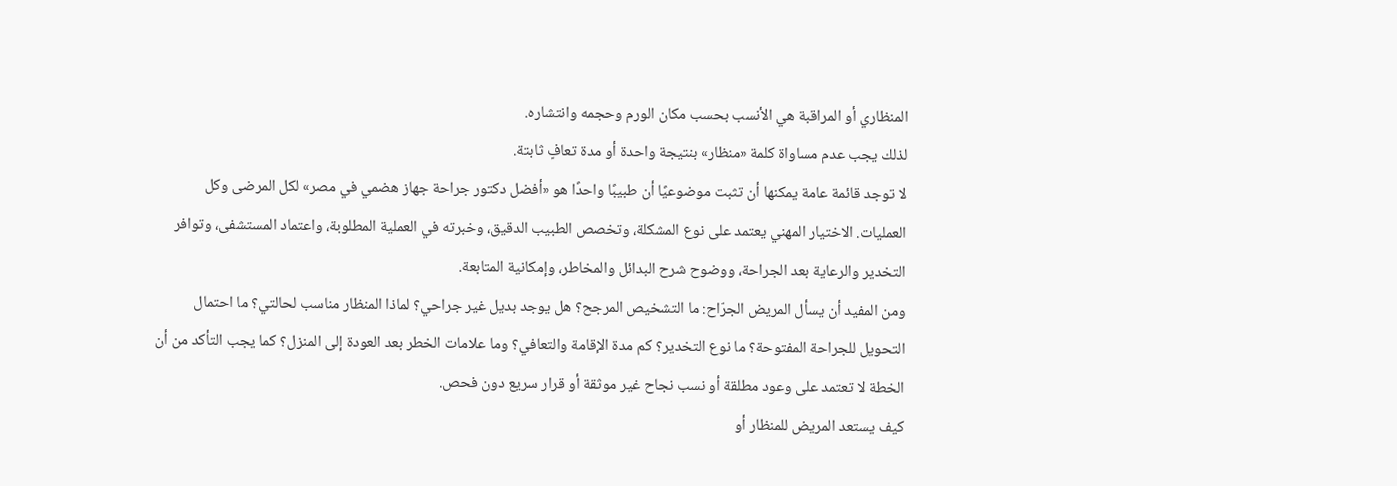المنظاري أو المراقبة هي الأنسب بحسب مكان الورم وحجمه وانتشاره.
لذلك يجب عدم مساواة كلمة «منظار» بنتيجة واحدة أو مدة تعافٍ ثابتة.
لا توجد قائمة عامة يمكنها أن تثبت موضوعيًا أن طبيبًا واحدًا هو «أفضل دكتور جراحة جهاز هضمي في مصر» لكل المرضى وكل العمليات. الاختيار المهني يعتمد على نوع المشكلة، وتخصص الطبيب الدقيق، وخبرته في العملية المطلوبة، واعتماد المستشفى، وتوافر التخدير والرعاية بعد الجراحة، ووضوح شرح البدائل والمخاطر، وإمكانية المتابعة.
ومن المفيد أن يسأل المريض الجرّاح: ما التشخيص المرجح؟ هل يوجد بديل غير جراحي؟ لماذا المنظار مناسب لحالتي؟ ما احتمال التحويل للجراحة المفتوحة؟ ما نوع التخدير؟ كم مدة الإقامة والتعافي؟ وما علامات الخطر بعد العودة إلى المنزل؟ كما يجب التأكد من أن الخطة لا تعتمد على وعود مطلقة أو نسب نجاح غير موثقة أو قرار سريع دون فحص.
كيف يستعد المريض للمنظار أو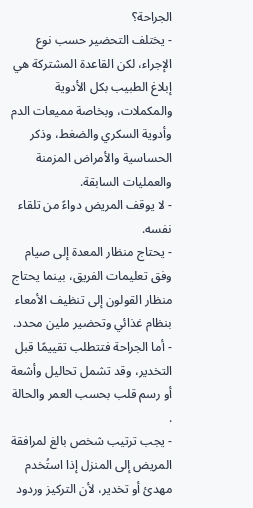الجراحة؟
- يختلف التحضير حسب نوع الإجراء، لكن القاعدة المشتركة هي إبلاغ الطبيب بكل الأدوية والمكملات، وبخاصة مميعات الدم وأدوية السكري والضغط، وذكر الحساسية والأمراض المزمنة والعمليات السابقة.
- لا يوقف المريض دواءً من تلقاء نفسه.
- يحتاج منظار المعدة إلى صيام وفق تعليمات الفريق، بينما يحتاج منظار القولون إلى تنظيف الأمعاء بنظام غذائي وتحضير ملين محدد.
- أما الجراحة فتتطلب تقييمًا قبل التخدير، وقد تشمل تحاليل وأشعة أو رسم قلب بحسب العمر والحالة .
- يجب ترتيب شخص بالغ لمرافقة المريض إلى المنزل إذا استُخدم مهدئ أو تخدير، لأن التركيز وردود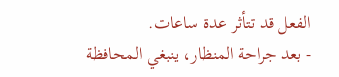الفعل قد تتأثر عدة ساعات.
- بعد جراحة المنظار، ينبغي المحافظة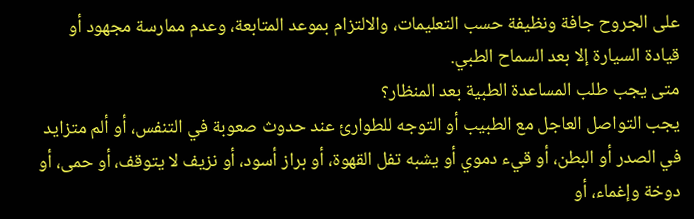على الجروح جافة ونظيفة حسب التعليمات، والالتزام بموعد المتابعة، وعدم ممارسة مجهود أو قيادة السيارة إلا بعد السماح الطبي.
متى يجب طلب المساعدة الطبية بعد المنظار؟
يجب التواصل العاجل مع الطبيب أو التوجه للطوارئ عند حدوث صعوبة في التنفس، أو ألم متزايد في الصدر أو البطن، أو قيء دموي أو يشبه تفل القهوة، أو براز أسود، أو نزيف لا يتوقف، أو حمى، أو دوخة وإغماء، أو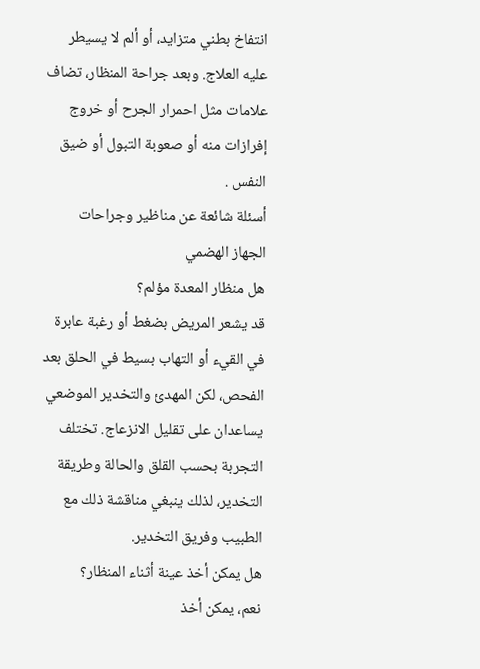انتفاخ بطني متزايد، أو ألم لا يسيطر عليه العلاج. وبعد جراحة المنظار، تضاف علامات مثل احمرار الجرح أو خروج إفرازات منه أو صعوبة التبول أو ضيق النفس .
أسئلة شائعة عن مناظير وجراحات الجهاز الهضمي
هل منظار المعدة مؤلم؟
قد يشعر المريض بضغط أو رغبة عابرة في القيء أو التهاب بسيط في الحلق بعد الفحص، لكن المهدئ والتخدير الموضعي يساعدان على تقليل الانزعاج. تختلف التجربة بحسب القلق والحالة وطريقة التخدير، لذلك ينبغي مناقشة ذلك مع الطبيب وفريق التخدير.
هل يمكن أخذ عينة أثناء المنظار؟
نعم، يمكن أخذ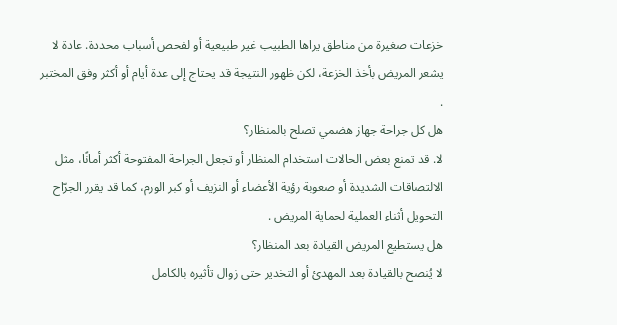خزعات صغيرة من مناطق يراها الطبيب غير طبيعية أو لفحص أسباب محددة. عادة لا يشعر المريض بأخذ الخزعة، لكن ظهور النتيجة قد يحتاج إلى عدة أيام أو أكثر وفق المختبر .
هل كل جراحة جهاز هضمي تصلح بالمنظار؟
لا. قد تمنع بعض الحالات استخدام المنظار أو تجعل الجراحة المفتوحة أكثر أمانًا، مثل الالتصاقات الشديدة أو صعوبة رؤية الأعضاء أو النزيف أو كبر الورم، كما قد يقرر الجرّاح التحويل أثناء العملية لحماية المريض .
هل يستطيع المريض القيادة بعد المنظار؟
لا يُنصح بالقيادة بعد المهدئ أو التخدير حتى زوال تأثيره بالكامل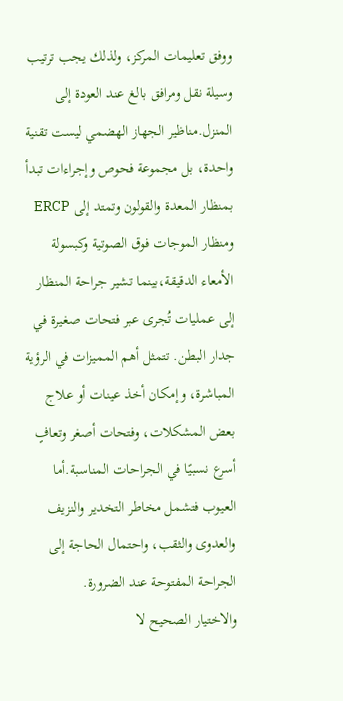ووفق تعليمات المركز، ولذلك يجب ترتيب وسيلة نقل ومرافق بالغ عند العودة إلى المنزل.مناظير الجهاز الهضمي ليست تقنية واحدة، بل مجموعة فحوص وإجراءات تبدأ بمنظار المعدة والقولون وتمتد إلى ERCP ومنظار الموجات فوق الصوتية وكبسولة الأمعاء الدقيقة،بينما تشير جراحة المنظار إلى عمليات تُجرى عبر فتحات صغيرة في جدار البطن. تتمثل أهم المميزات في الرؤية المباشرة، وإمكان أخذ عينات أو علاج بعض المشكلات، وفتحات أصغر وتعافٍ أسرع نسبيًا في الجراحات المناسبة.أما العيوب فتشمل مخاطر التخدير والنزيف والعدوى والثقب، واحتمال الحاجة إلى الجراحة المفتوحة عند الضرورة.
والاختيار الصحيح لا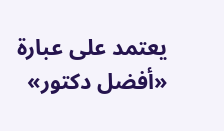يعتمد على عبارة «أفضل دكتور»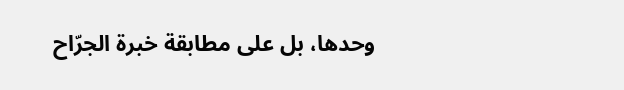وحدها، بل على مطابقة خبرة الجرّاح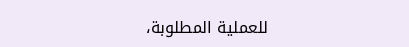للعملية المطلوبة،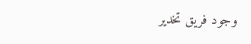وجود فريق تخدير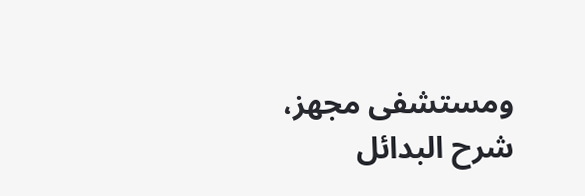ومستشفى مجهز، شرح البدائل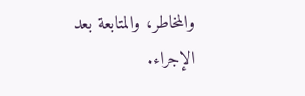والمخاطر، والمتابعة بعد الإجراء.